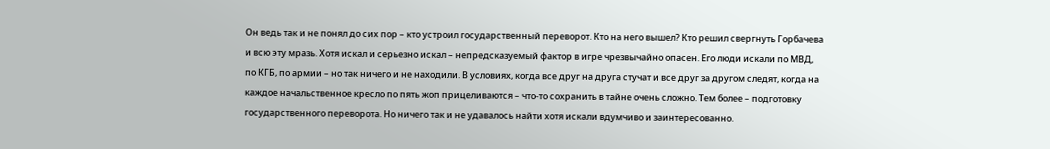Он ведь так и не понял до сих пор – кто устроил государственный переворот. Кто на него вышел? Кто решил свергнуть Горбачева и всю эту мразь. Хотя искал и серьезно искал – непредсказуемый фактор в игре чрезвычайно опасен. Его люди искали по МВД, по КГБ, по армии – но так ничего и не находили. В условиях, когда все друг на друга стучат и все друг за другом следят, когда на каждое начальственное кресло по пять жоп прицеливаются – что-то сохранить в тайне очень сложно. Тем более – подготовку государственного переворота. Но ничего так и не удавалось найти хотя искали вдумчиво и заинтересованно.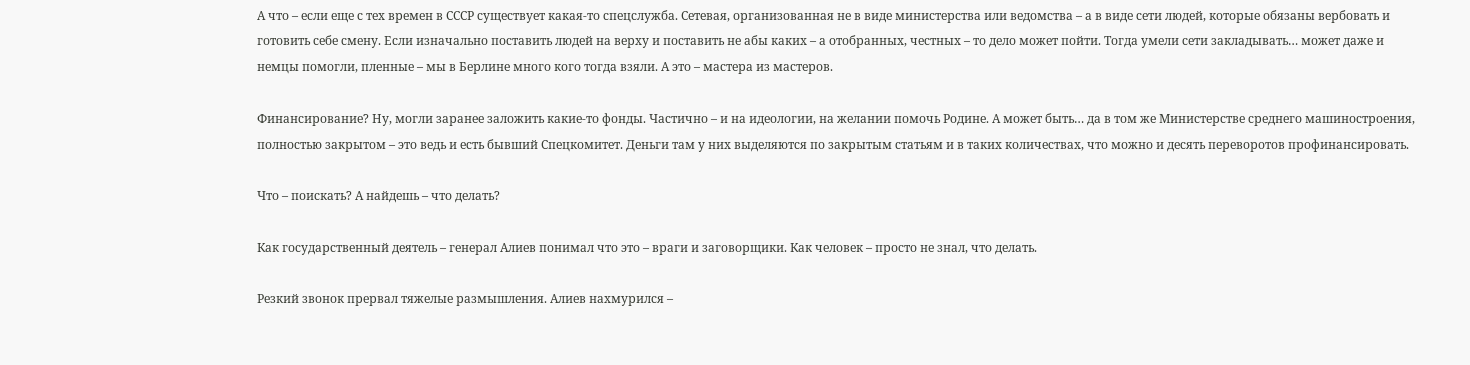А что – если еще с тех времен в СССР существует какая-то спецслужба. Сетевая, организованная не в виде министерства или ведомства – а в виде сети людей, которые обязаны вербовать и готовить себе смену. Если изначально поставить людей на верху и поставить не абы каких – а отобранных, честных – то дело может пойти. Тогда умели сети закладывать… может даже и немцы помогли, пленные – мы в Берлине много кого тогда взяли. А это – мастера из мастеров.

Финансирование? Ну, могли заранее заложить какие-то фонды. Частично – и на идеологии, на желании помочь Родине. А может быть… да в том же Министерстве среднего машиностроения, полностью закрытом – это ведь и есть бывший Спецкомитет. Деньги там у них выделяются по закрытым статьям и в таких количествах, что можно и десять переворотов профинансировать.

Что – поискать? А найдешь – что делать?

Как государственный деятель – генерал Алиев понимал что это – враги и заговорщики. Как человек – просто не знал, что делать.

Резкий звонок прервал тяжелые размышления. Алиев нахмурился –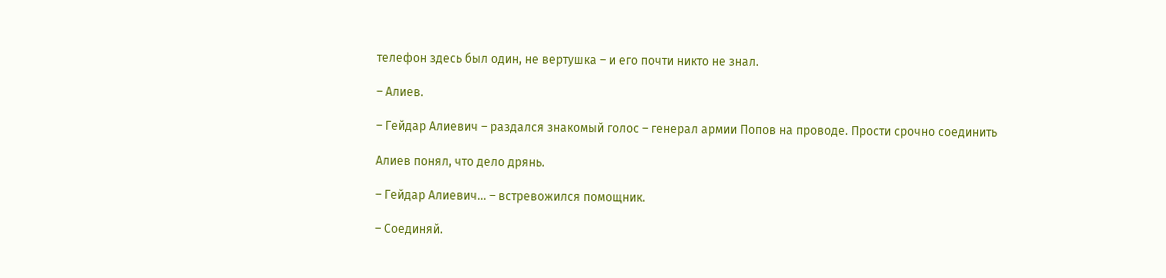телефон здесь был один, не вертушка – и его почти никто не знал.

– Алиев.

– Гейдар Алиевич – раздался знакомый голос – генерал армии Попов на проводе. Прости срочно соединить

Алиев понял, что дело дрянь.

– Гейдар Алиевич… – встревожился помощник.

– Соединяй.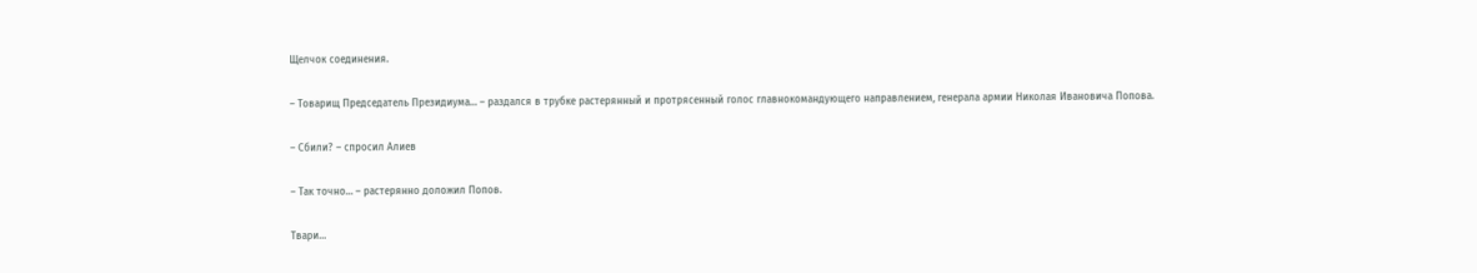Щелчок соединения.

– Товарищ Председатель Президиума… – раздался в трубке растерянный и протрясенный голос главнокомандующего направлением, генерала армии Николая Ивановича Попова.

– Сбили? – спросил Алиев

– Так точно… – растерянно доложил Попов.

Твари…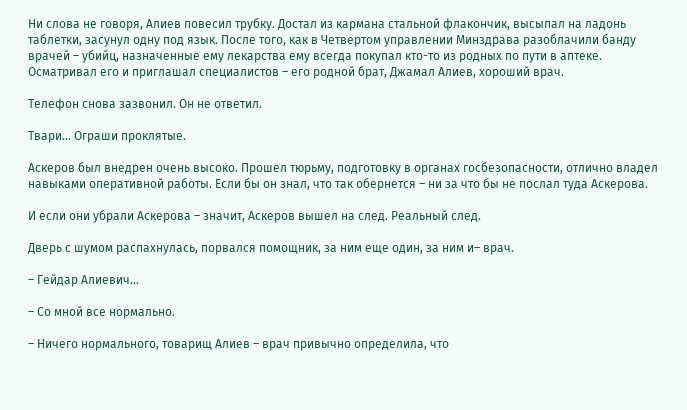Ни слова не говоря, Алиев повесил трубку. Достал из кармана стальной флакончик, высыпал на ладонь таблетки, засунул одну под язык. После того, как в Четвертом управлении Минздрава разоблачили банду врачей – убийц, назначенные ему лекарства ему всегда покупал кто-то из родных по пути в аптеке. Осматривал его и приглашал специалистов – его родной брат, Джамал Алиев, хороший врач.

Телефон снова зазвонил. Он не ответил.

Твари… Ограши проклятые.

Аскеров был внедрен очень высоко. Прошел тюрьму, подготовку в органах госбезопасности, отлично владел навыками оперативной работы. Если бы он знал, что так обернется – ни за что бы не послал туда Аскерова.

И если они убрали Аскерова – значит, Аскеров вышел на след. Реальный след.

Дверь с шумом распахнулась, порвался помощник, за ним еще один, за ним и– врач.

– Гейдар Алиевич…

– Со мной все нормально.

– Ничего нормального, товарищ Алиев – врач привычно определила, что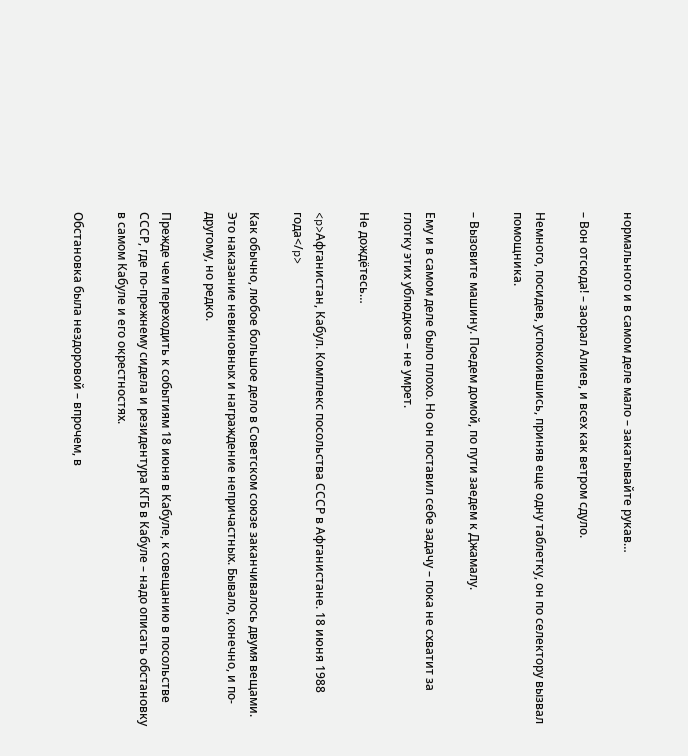нормального и в самом деле мало – закатывайте рукав…

– Вон отсюда! – заорал Алиев, и всех как ветром сдуло.

Немного, посидев, успокоившись, приняв еще одну таблетку, он по селектору вызвал помощника.

– Вызовите машину. Поедем домой, по пути заедем к Джамалу.

Ему и в самом деле было плохо. Но он поставил себе задачу – пока не схватит за глотку этих ублюдков – не умрет.

Не дождётесь…

<p>Афганистан, Кабул. Комплекс посольства СССР в Афганистане. 18 июня 1988 года</p>

Как обычно, любое большое дело в Советском союзе заканчивалось двумя вещами. Это наказание невиновных и награждение непричастных. Бывало, конечно, и по-другому, но редко.

Прежде чем переходить к событиям 18 июня в Кабуле, к совещанию в посольстве СССР, где по-прежнему сидела и резидентура КГБ в Кабуле – надо описать обстановку в самом Кабуле и его окрестностях.

Обстановка была нездоровой – впрочем, в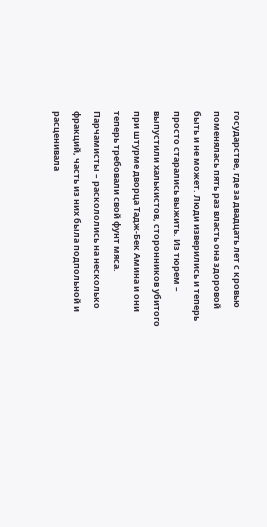государстве, где за двадцать лет с кровью поменялась пять раз власть она здоровой быть и не может. Люди изверились и теперь просто старались выжить. Из тюрем – выпустили халькистов, сторонников убитого при штурме дворца Тадж-Бек Амина и они теперь требовали свой фунт мяса. Парчамисты – раскололись на несколько фракций, часть из них была подпольной и расценивала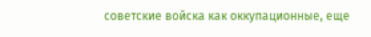советские войска как оккупационные, еще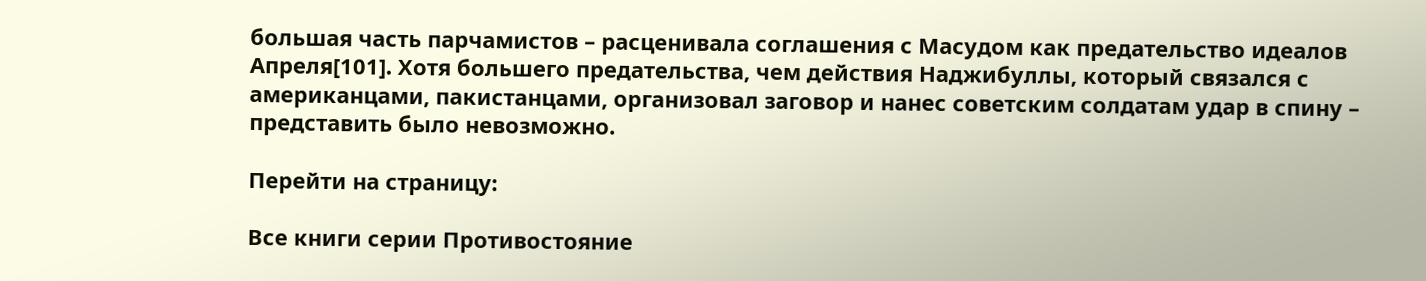большая часть парчамистов – расценивала соглашения с Масудом как предательство идеалов Апреля[101]. Хотя большего предательства, чем действия Наджибуллы, который связался с американцами, пакистанцами, организовал заговор и нанес советским солдатам удар в спину – представить было невозможно.

Перейти на страницу:

Все книги серии Противостояние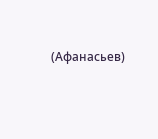(Афанасьев)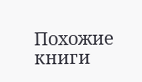Похожие книги